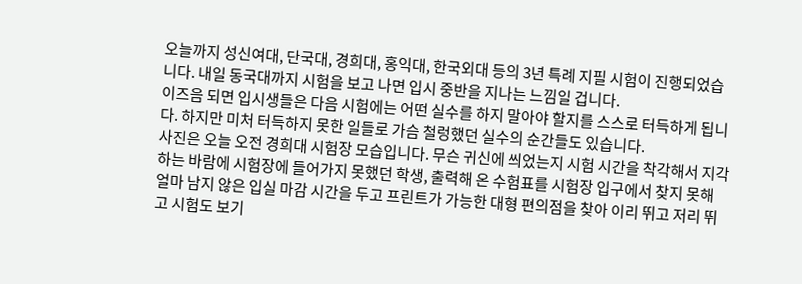오늘까지 성신여대, 단국대, 경희대, 홍익대, 한국외대 등의 3년 특례 지필 시험이 진행되었습니다. 내일 동국대까지 시험을 보고 나면 입시 중반을 지나는 느낌일 겁니다.
이즈음 되면 입시생들은 다음 시험에는 어떤 실수를 하지 말아야 할지를 스스로 터득하게 됩니다. 하지만 미처 터득하지 못한 일들로 가슴 철렁했던 실수의 순간들도 있습니다.
사진은 오늘 오전 경희대 시험장 모습입니다. 무슨 귀신에 씌었는지 시험 시간을 착각해서 지각하는 바람에 시험장에 들어가지 못했던 학생, 출력해 온 수험표를 시험장 입구에서 찾지 못해 얼마 남지 않은 입실 마감 시간을 두고 프린트가 가능한 대형 편의점을 찾아 이리 뛰고 저리 뛰고 시험도 보기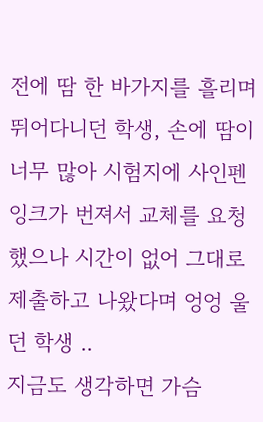전에 땀 한 바가지를 흘리며 뛰어다니던 학생, 손에 땀이 너무 많아 시험지에 사인펜 잉크가 번져서 교체를 요청했으나 시간이 없어 그대로 제출하고 나왔다며 엉엉 울던 학생 ..
지금도 생각하면 가슴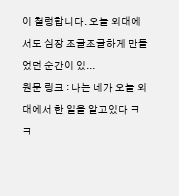이 철렁합니다. 오늘 외대에서도 심장 조글조글하게 만들었던 순간이 있...
원문 링크 : 나는 네가 오늘 외대에서 한 일을 알고있다 ㅋㅋ